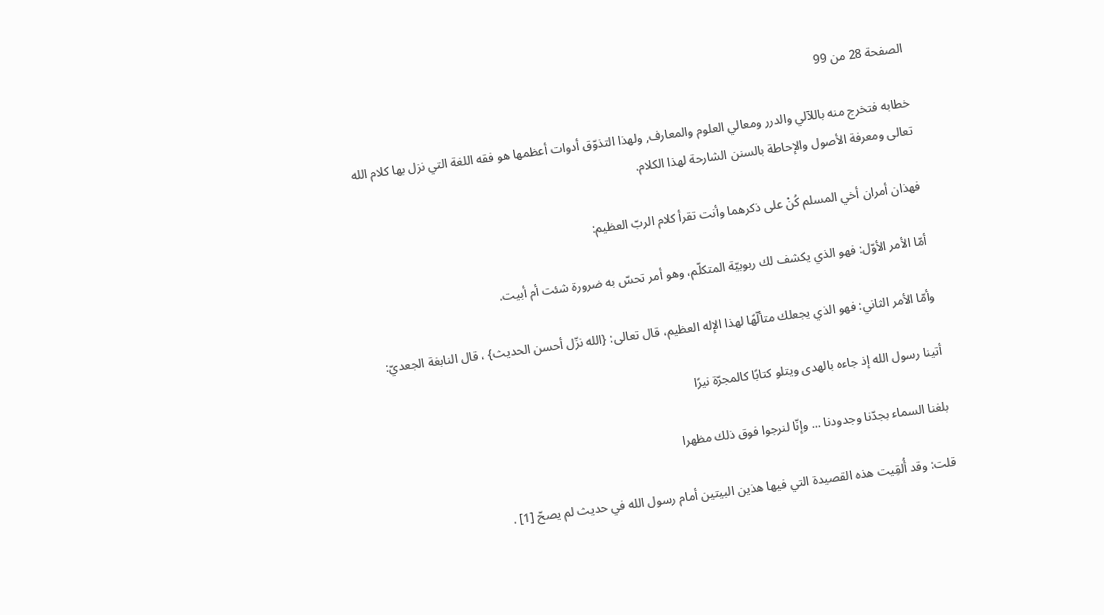الصفحة 28 من 99

خطابه فتخرج منه باللآلي والدرر ومعالي العلوم والمعارف, ولهذا التذوّق أدوات أعظمها هو فقه اللغة التي نزل بها كلام الله تعالى ومعرفة الأصول والإحاطة بالسنن الشارحة لهذا الكلام.

فهذان أمران أخي المسلم كُنْ على ذكرهما وأنت تقرأ كلام الربّ العظيم:

أمّا الأمر الأوّل: فهو الذي يكشف لك ربوبيّة المتكلّم، وهو أمر تحسّ به ضرورة شئت أم أبيت.

وأمّا الأمر الثاني: فهو الذي يجعلك متألّهًا لهذا الإله العظيم، قال تعالى: {الله نزّل أحسن الحديث} ، قال النابغة الجعديّ:

أتينا رسول الله إذ جاءه بالهدى ويتلو كتابًا كالمجرّة نيرًا

بلغنا السماء بجدّنا وجدودنا ... وإنّا لنرجوا فوق ذلك مظهرا

قلت: وقد أُلقِيت هذه القصيدة التي فيها هذين البيتين أمام رسول الله في حديث لم يصحّ [1] .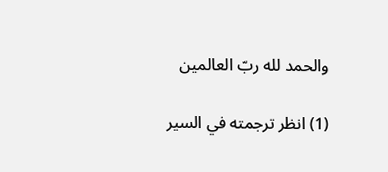والحمد لله ربّ العالمين

(1) انظر ترجمته في السير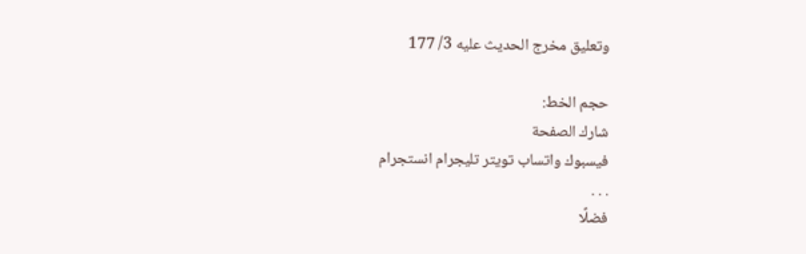وتعليق مخرج الحديث عليه 3/ 177

حجم الخط:
شارك الصفحة
فيسبوك واتساب تويتر تليجرام انستجرام
. . .
فضلًا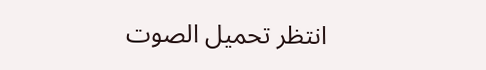انتظر تحميل الصوت